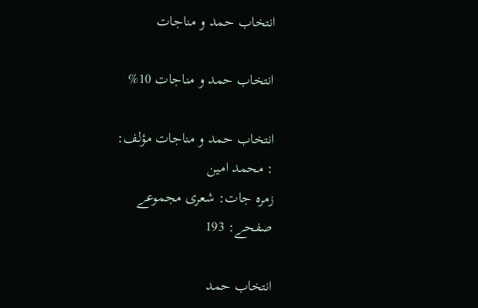انتخاب حمد و مناجات

انتخاب حمد و مناجات 10%

انتخاب حمد و مناجات مؤلف:
: محمد امین
زمرہ جات: شعری مجموعے
صفحے: 193

انتخاب حمد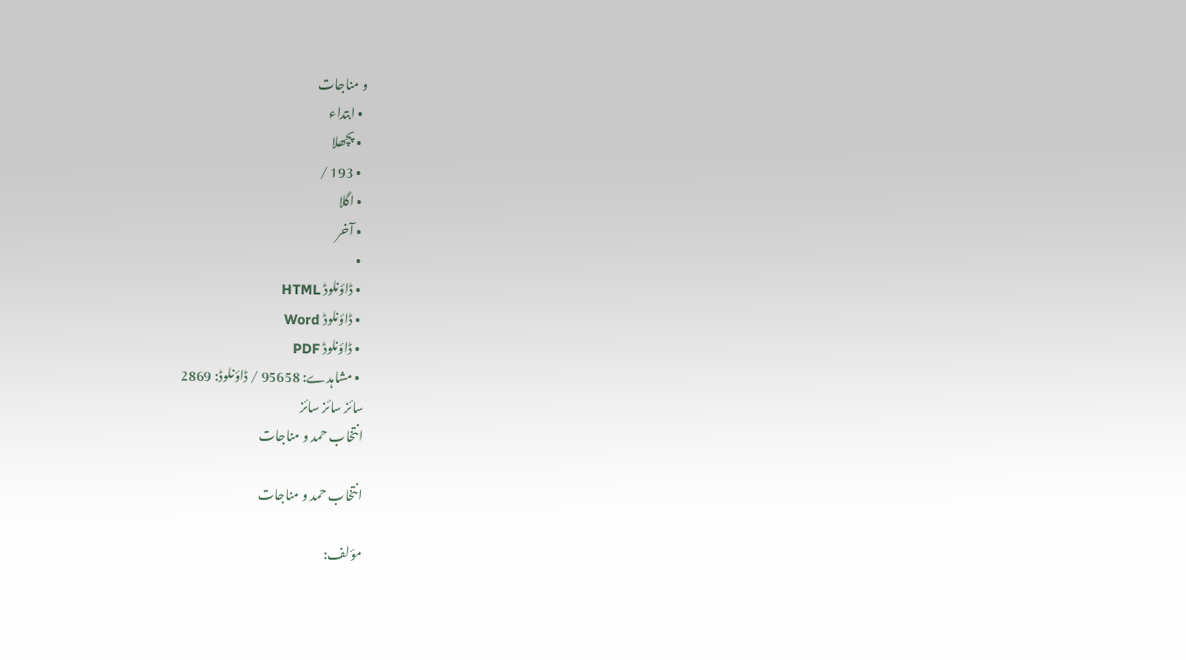و مناجات
  • ابتداء
  • پچھلا
  • 193 /
  • اگلا
  • آخر
  •
  • ڈاؤنلوڈ HTML
  • ڈاؤنلوڈ Word
  • ڈاؤنلوڈ PDF
  • مشاہدے: 95658 / ڈاؤنلوڈ: 2869
سائز سائز سائز
انتخاب حمد و مناجات

انتخاب حمد و مناجات

مؤلف: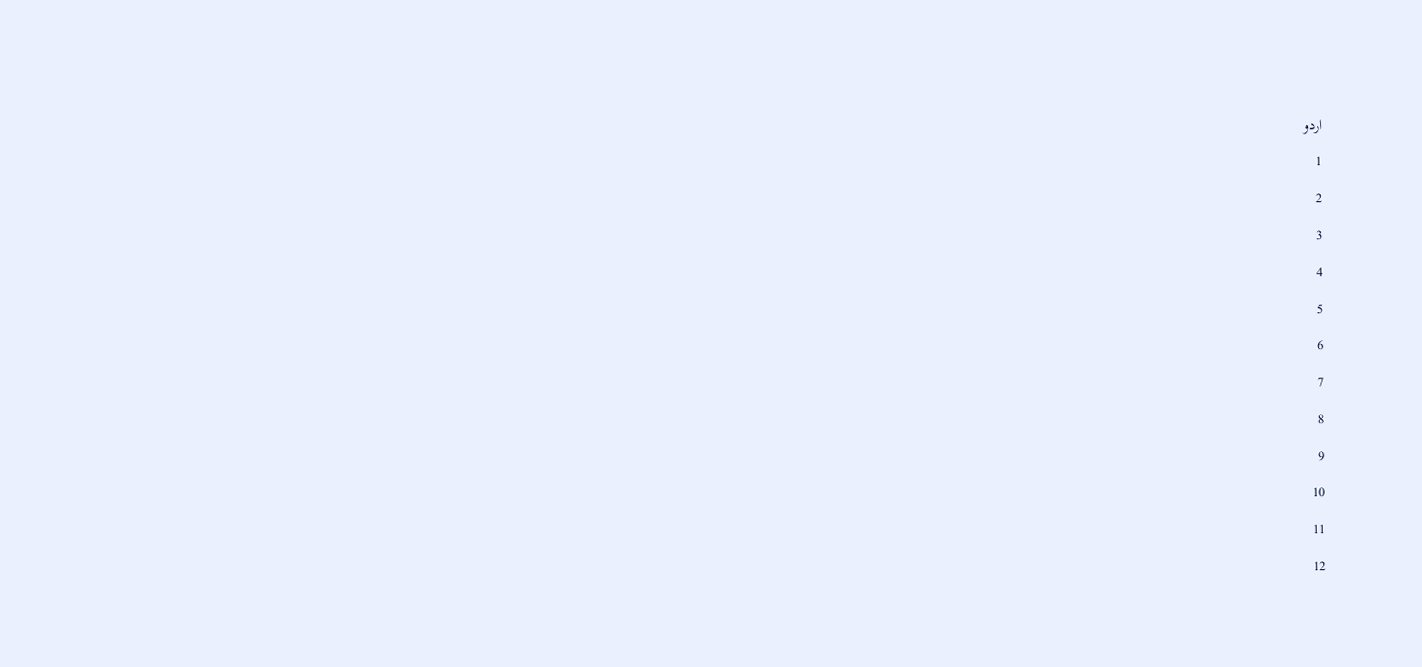اردو

1

2

3

4

5

6

7

8

9

10

11

12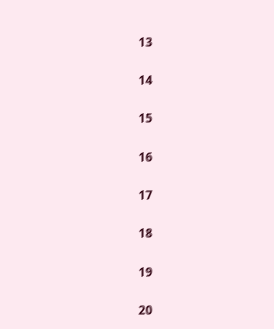13

14

15

16

17

18

19

20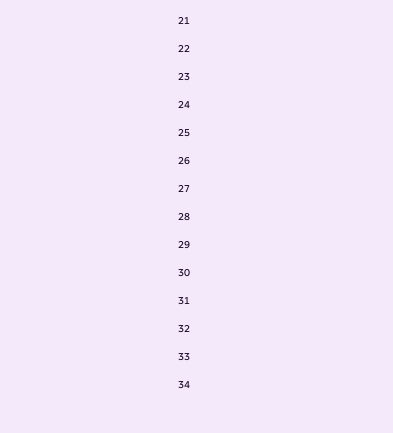21

22

23

24

25

26

27

28

29

30

31

32

33

34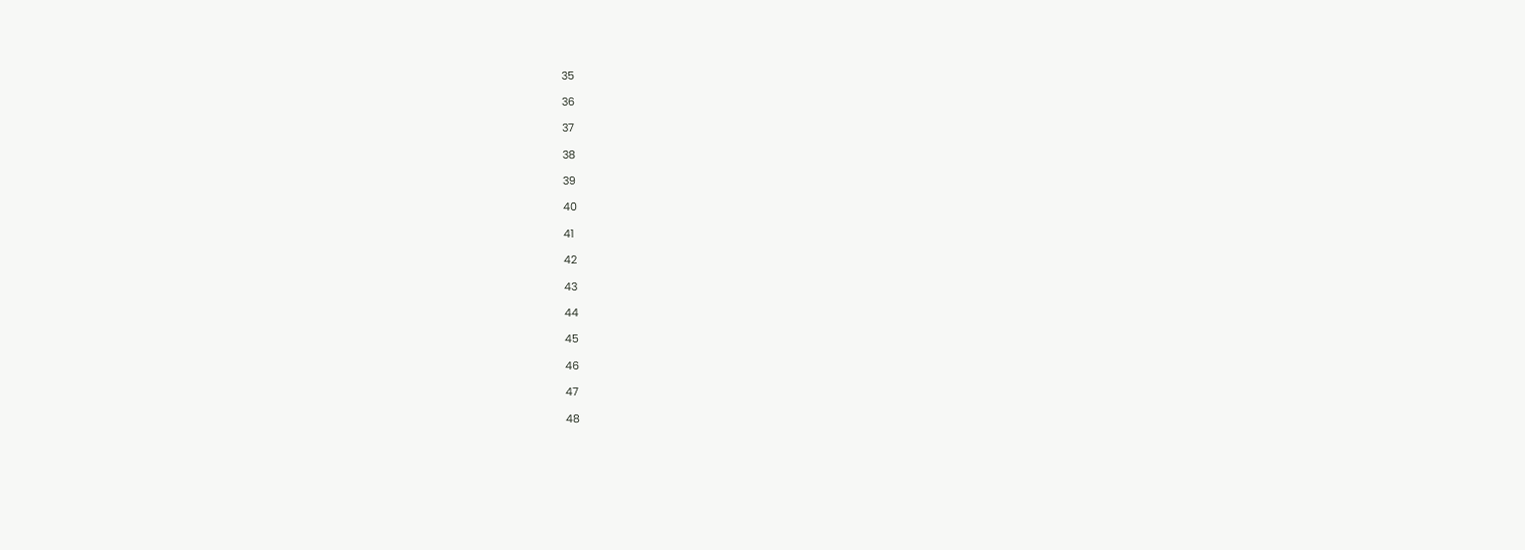35

36

37

38

39

40

41

42

43

44

45

46

47

48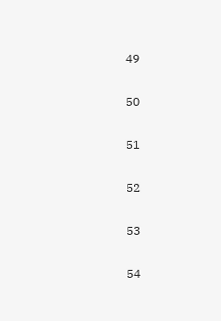49

50

51

52

53

54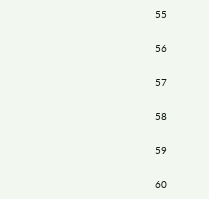55

56

57

58

59

60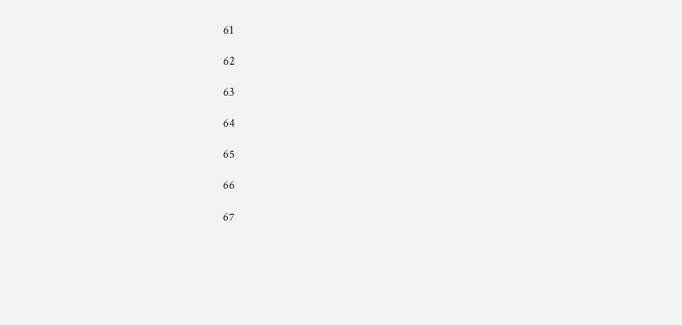61

62

63

64

65

66

67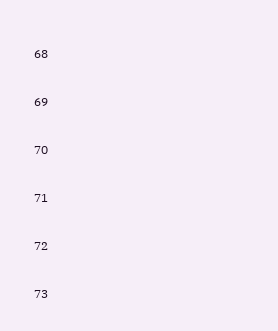68

69

70

71

72

73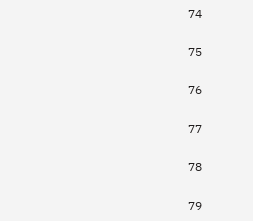74

75

76

77

78

79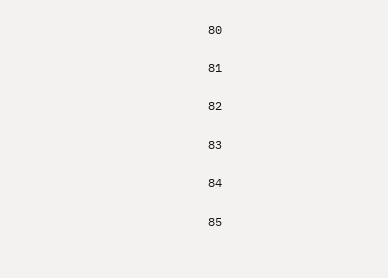80

81

82

83

84

85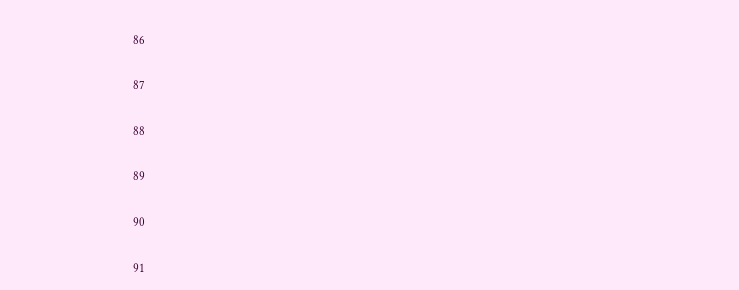86

87

88

89

90

91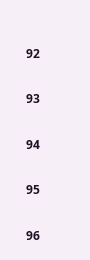92

93

94

95

96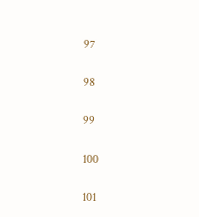97

98

99

100

101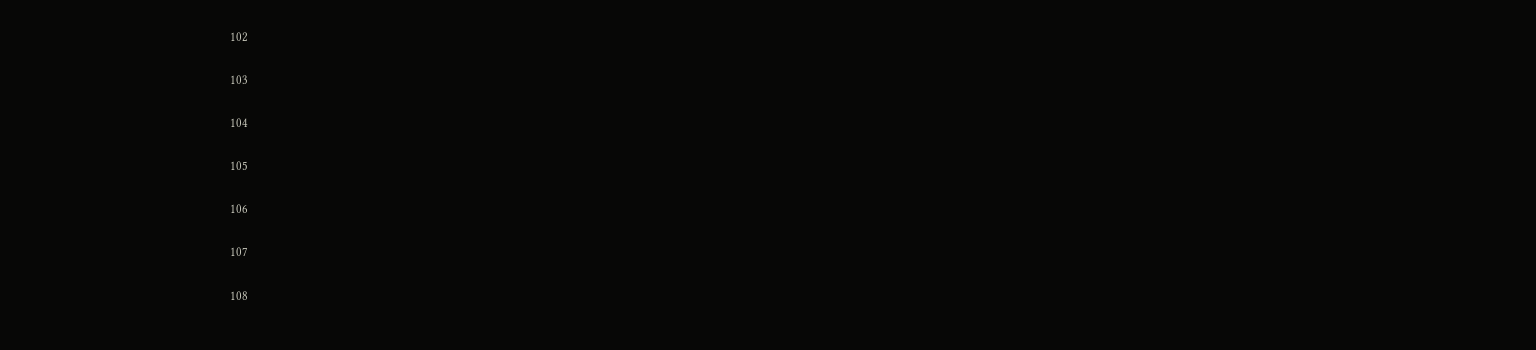102

103

104

105

106

107

108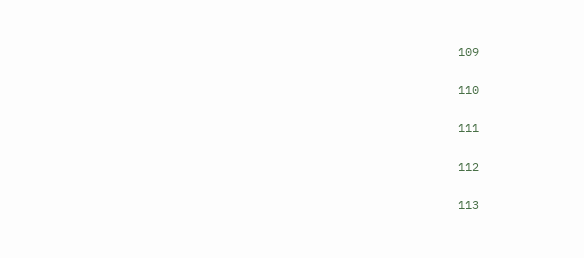109

110

111

112

113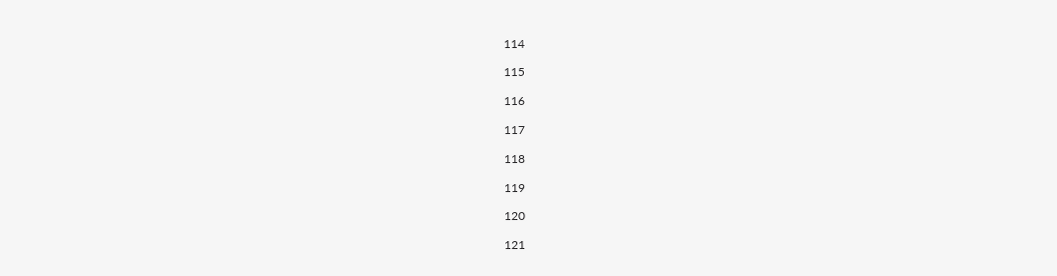114

115

116

117

118

119

120

121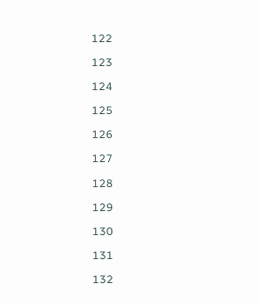122

123

124

125

126

127

128

129

130

131

132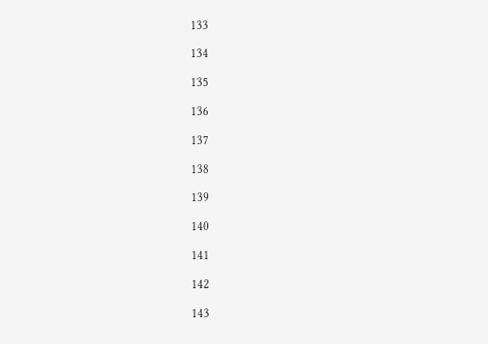133

134

135

136

137

138

139

140

141

142

143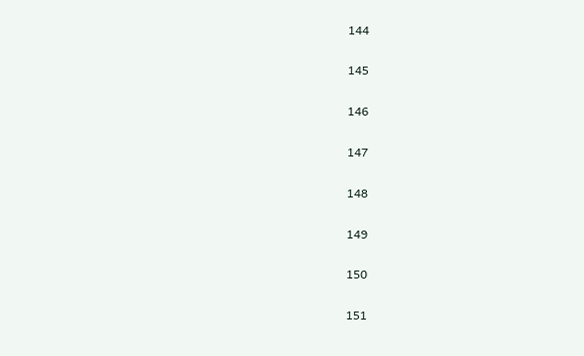144

145

146

147

148

149

150

151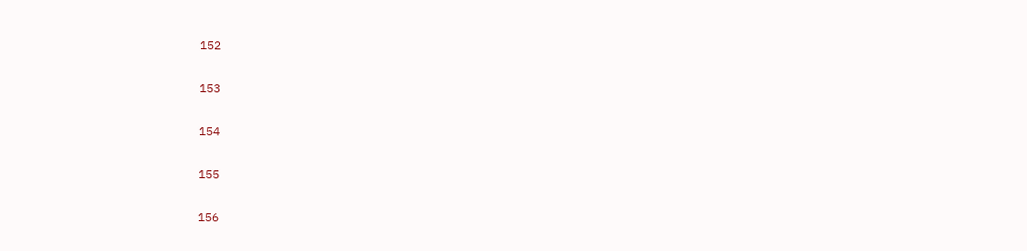152

153

154

155

156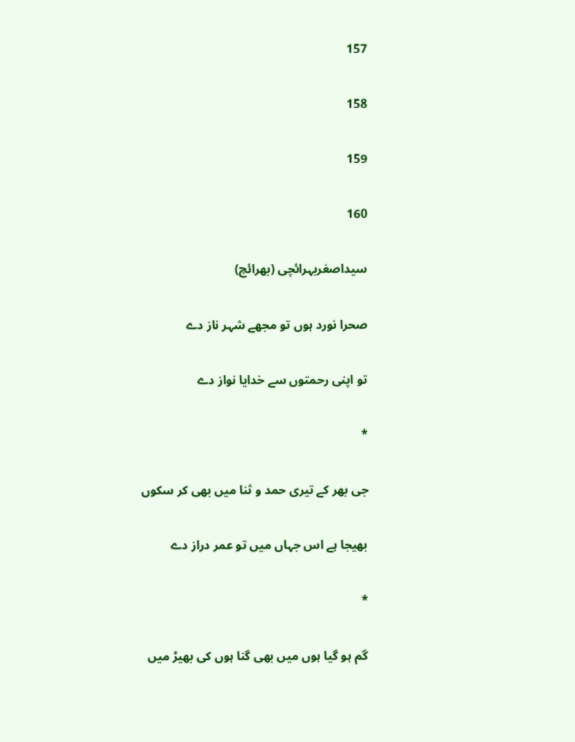157

158

159

160

سیداصغربہرائچی (بھرائچ)

صحرا نورد ہوں تو مجھے شہر ناز دے

تو اپنی رحمتوں سے خدایا نواز دے

*

جی بھر کے تیری حمد و ثنا میں بھی کر سکوں

بھیجا ہے اس جہاں میں تو عمر دراز دے

*

گم ہو گیا ہوں میں بھی گنا ہوں کی بھیڑ میں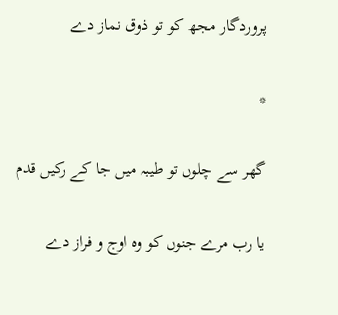پروردگار مجھ کو تو ذوق نماز دے

*

گھر سے چلوں تو طیبہ میں جا کے رکیں قدم

یا رب مرے جنوں کو وہ اوج و فراز دے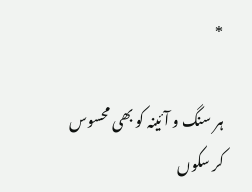*

ہر سنگ و آئینہ کو بھی محسوس کر سکوں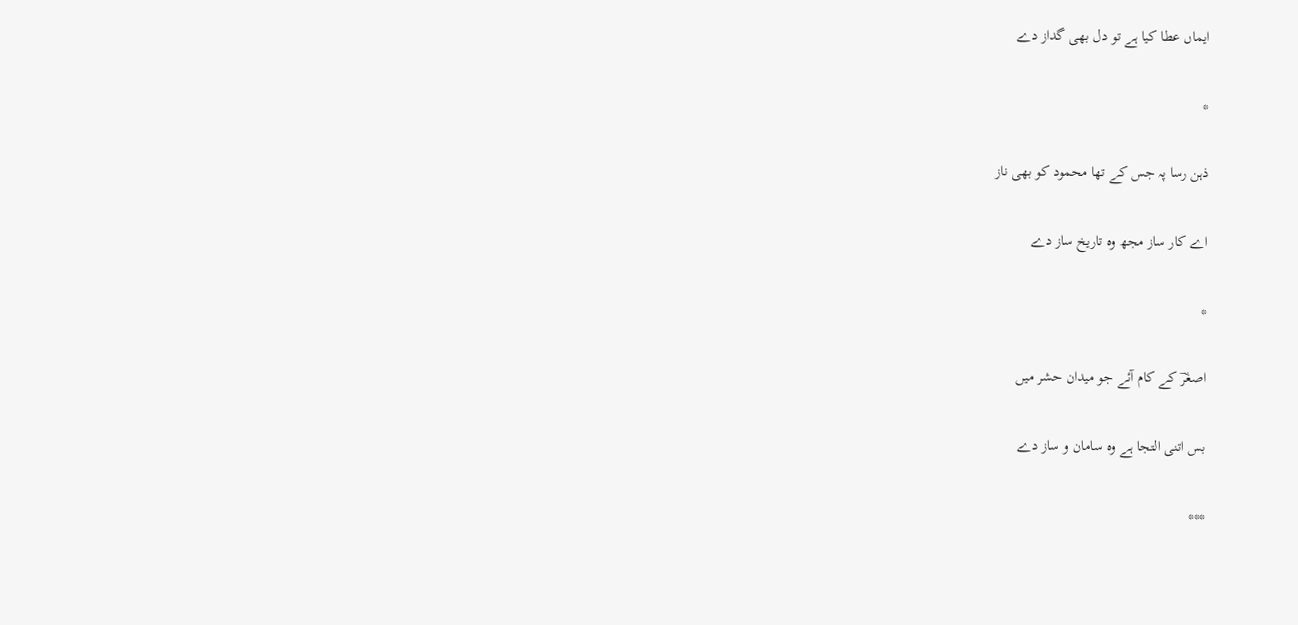ایماں عطا کیا ہے تو دل بھی گداز دے

*

ذہن رسا پہ جس کے تھا محمود کو بھی ناز

اے کار ساز مجھ وہ تاریخ ساز دے

*

اصغرؔ کے کام آئے جو میدان حشر میں

بس اتنی التجا ہے وہ سامان و ساز دے

***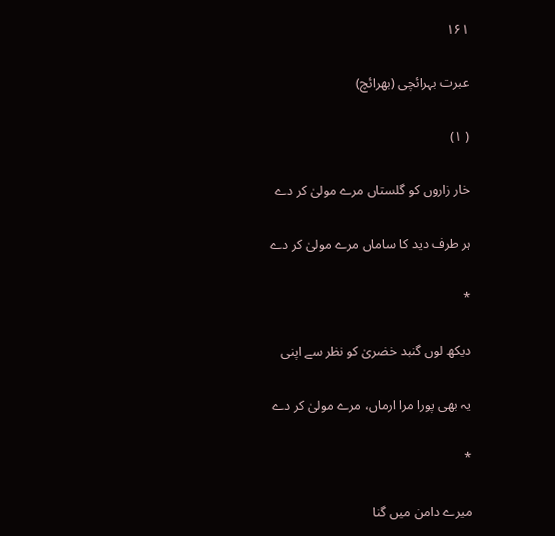۱۶۱

عبرت بہرائچی (بھرائچ)

( ۱)

خار زاروں کو گلستاں مرے مولیٰ کر دے

ہر طرف دید کا ساماں مرے مولیٰ کر دے

*

دیکھ لوں گنبد خضریٰ کو نظر سے اپنی

یہ بھی پورا مرا ارماں، مرے مولیٰ کر دے

*

میرے دامن میں گنا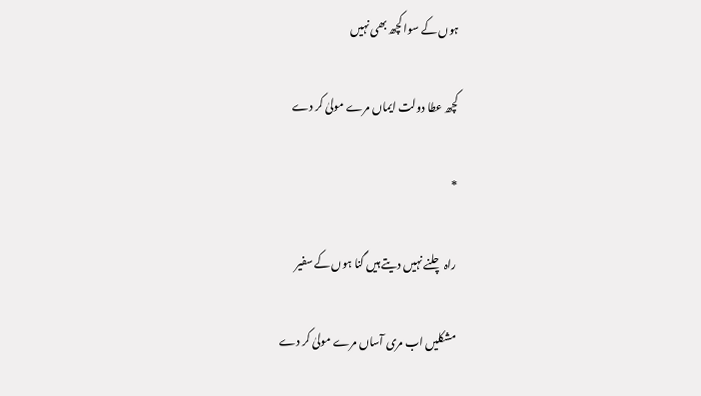ہوں کے سوا کچھ بھی نہیں

کچھ عطا دولت ایماں مرے مولیٰ کر دے

*

راہ چلنے نہیں دیتے ہیں گنا ہوں کے سفیر

مشکلیں اب مری آساں مرے مولیٰ کر دے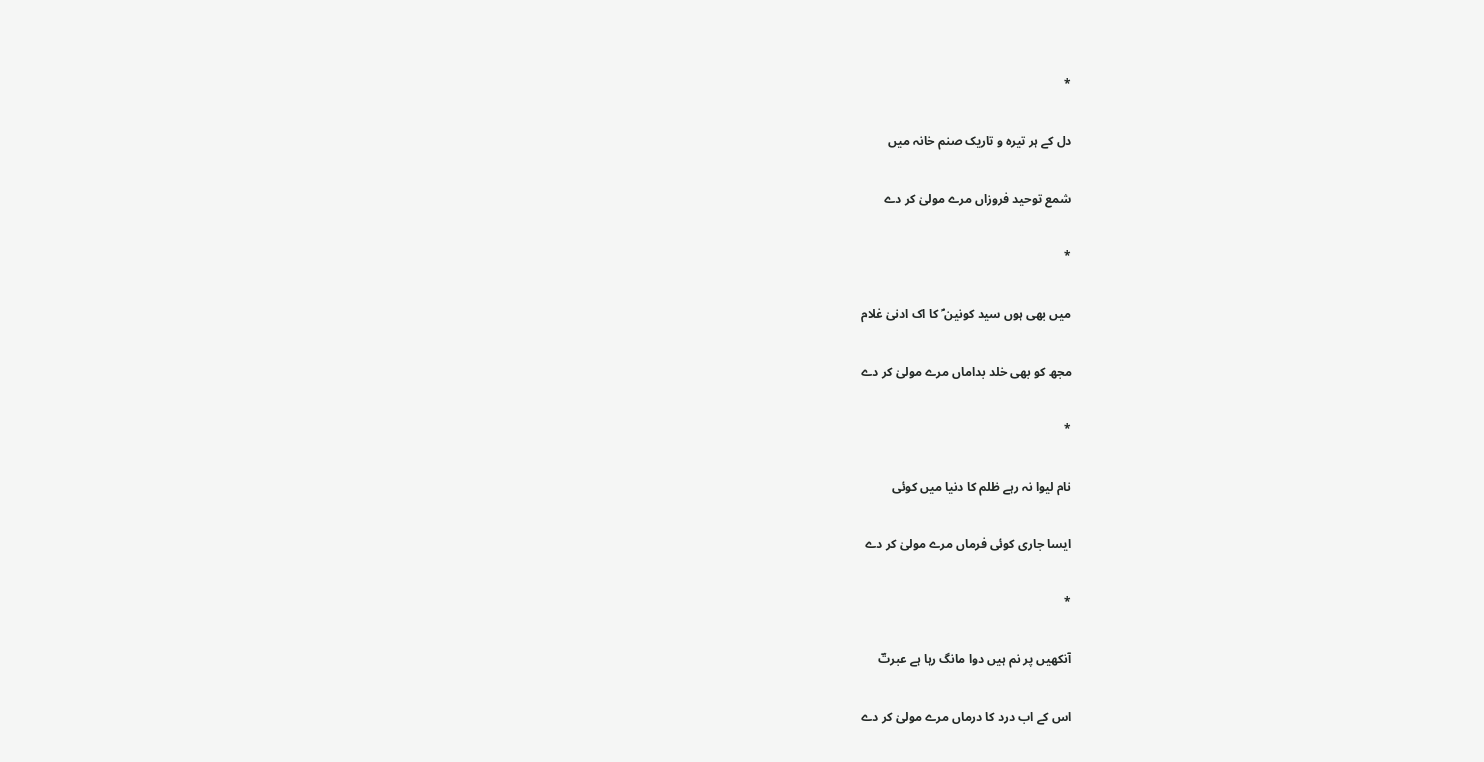*

دل کے ہر تیرہ و تاریک صنم خانہ میں

شمع توحید فروزاں مرے مولیٰ کر دے

*

میں بھی ہوں سید کونین ؐ کا اک ادنیٰ غلام

مجھ کو بھی خلد بداماں مرے مولیٰ کر دے

*

نام لیوا نہ رہے ظلم کا دنیا میں کوئی

ایسا جاری کوئی فرماں مرے مولیٰ کر دے

*

آنکھیں پر نم ہیں دوا مانگ رہا ہے عبرتؔ

اس کے اب درد کا درماں مرے مولیٰ کر دے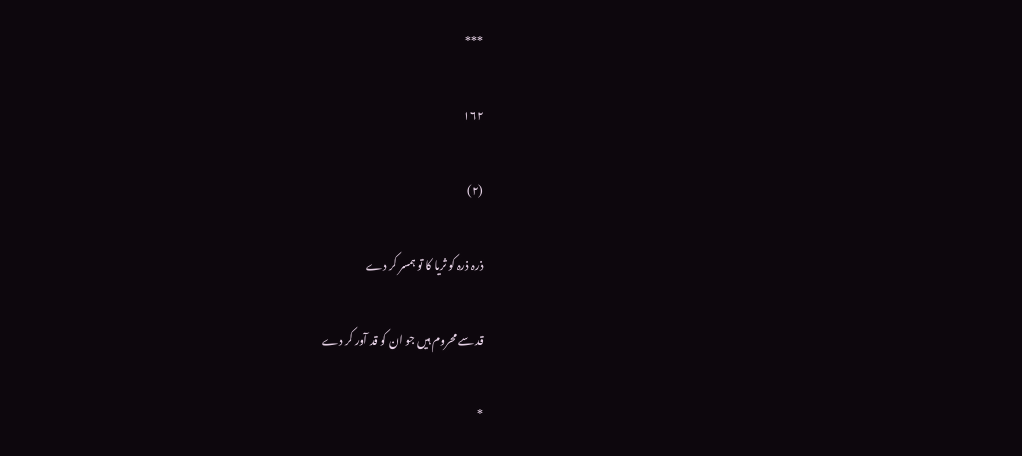***

۱۶۲

(۲)

ذرہ ذرہ کو ثریا کا تو ہمسر کر دے

قد سے محروم ہیں جو ان کو قد آور کر دے

*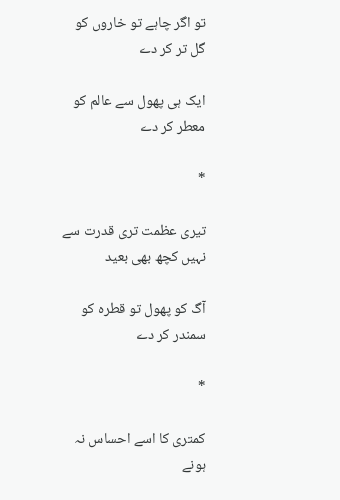تو اگر چاہے تو خاروں کو گل تر کر دے

ایک ہی پھول سے عالم کو معطر کر دے

*

تیری عظمت تری قدرت سے نہیں کچھ بھی بعید

آگ کو پھول تو قطرہ کو سمندر کر دے

*

کمتری کا اسے احساس نہ ہونے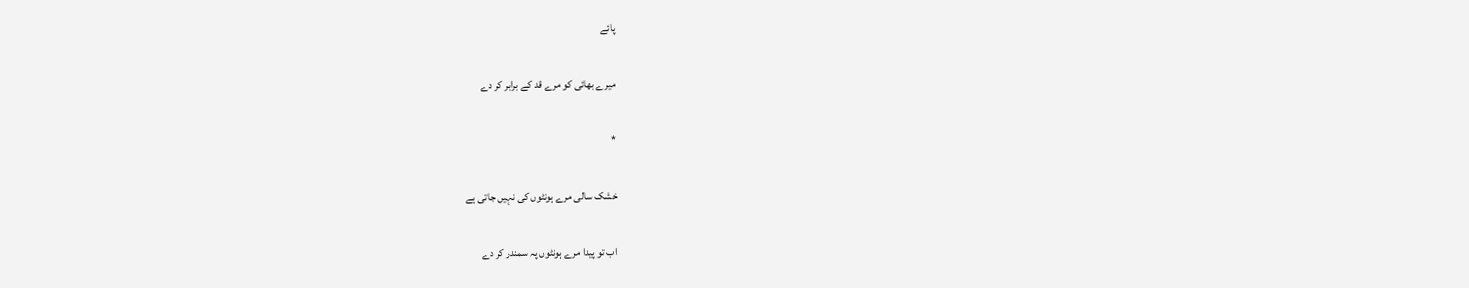پائے

میرے بھائی کو مرے قد کے برابر کر دے

*

خشک سالی مرے ہونٹوں کی نہیں جاتی ہے

اب تو پیدا مرے ہونٹوں پہ سمندر کر دے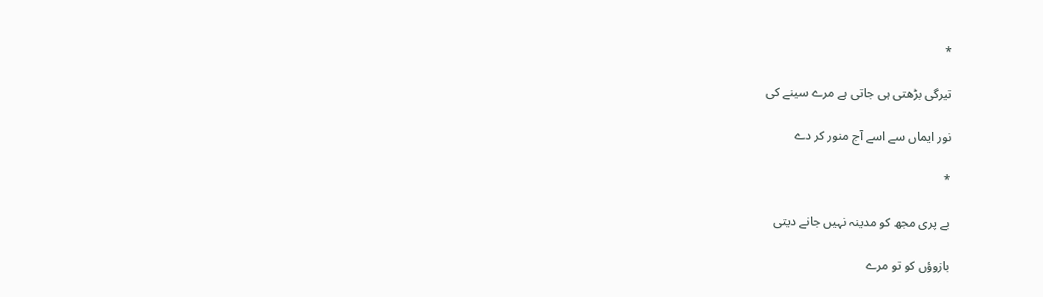*

تیرگی بڑھتی ہی جاتی ہے مرے سینے کی

نور ایماں سے اسے آج منور کر دے

*

بے پری مجھ کو مدینہ نہیں جانے دیتی

بازوؤں کو تو مرے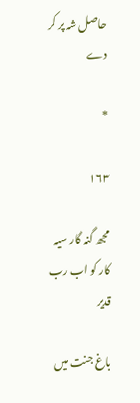حاصل شہ پر کر دے

*

۱۶۳

مجھ گنہ گار سیہ کار کو اب رب قدیر

باغ جنت میں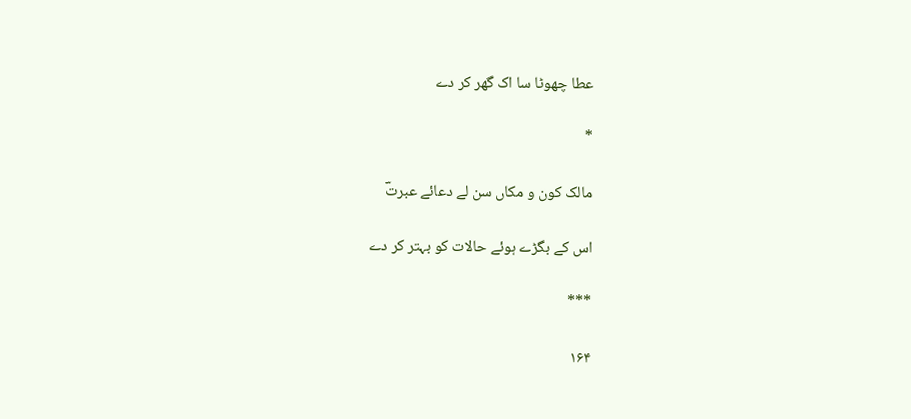عطا چھوٹا سا اک گھر کر دے

*

مالک کون و مکاں سن لے دعائے عبرتؔ

اس کے بگڑے ہوئے حالات کو بہتر کر دے

***

۱۶۴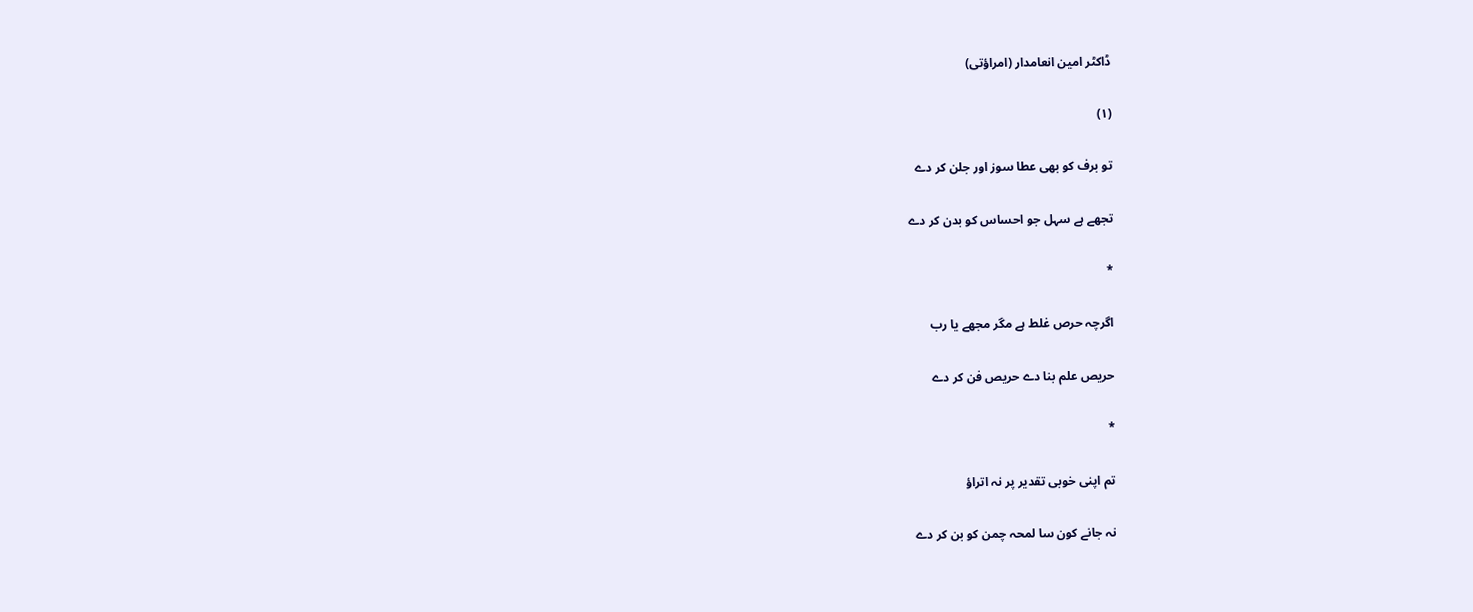ڈاکٹر امین انعامدار (امراؤتی)

(۱)

تو برف کو بھی عطا سوز اور جلن کر دے

تجھے ہے سہل جو احساس کو بدن کر دے

*

اگرچہ حرص غلط ہے مگر مجھے یا رب

حریص علم بنا دے حریص فن کر دے

*

تم اپنی خوبی تقدیر پر نہ اتراؤ

نہ جانے کون سا لمحہ چمن کو بن کر دے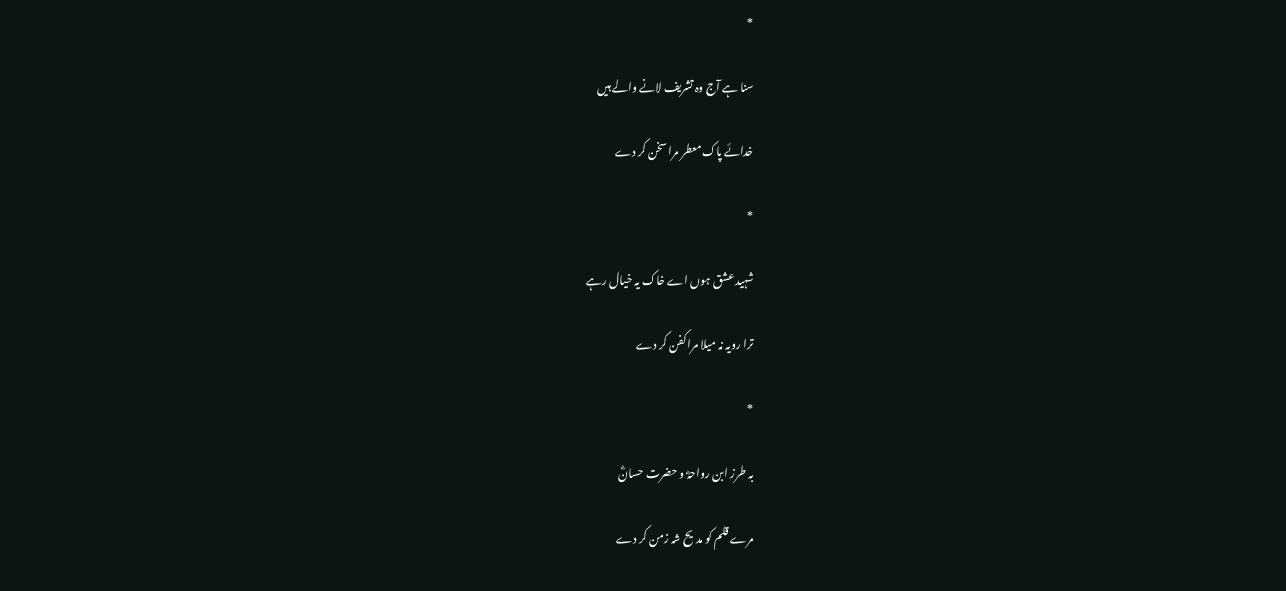*

سنا ہے آج وہ تشریف لانے والے ہیں

خدائے پاک معطر مرا سخن کر دے

*

شہید عشق ہوں اے خاک یہ خیال رہے

ترا رویہ نہ میلا مرا کفن کر دے

*

بہ طرز ابن رواحہؓ و حضرت حسانؓ

مرے قلم کو مدیح شہ زمن کر دے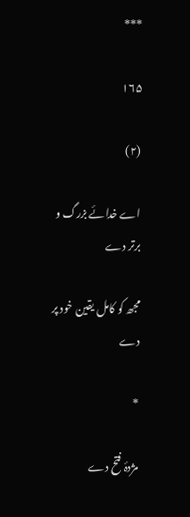***

۱۶۵

(۲)

اے خدائے بزرگ و برتر دے

مجھ کو کامل یقین خود پر دے

*

مژدۂ فتح دے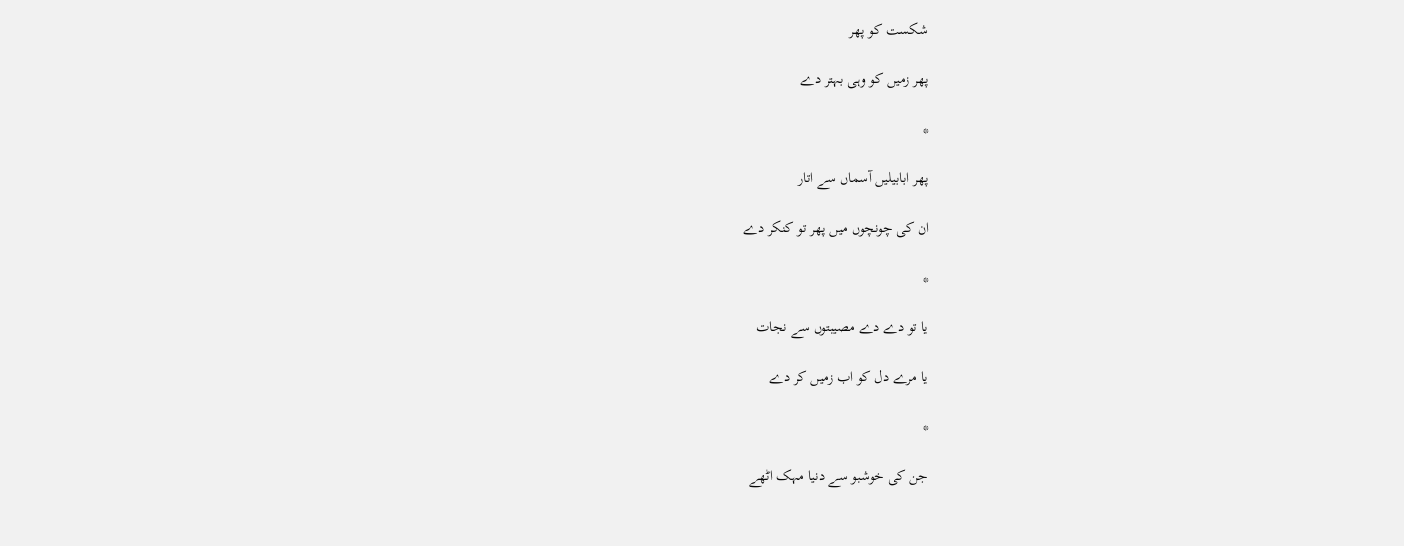شکست کو پھر

پھر زمیں کو وہی بہتر دے

*

پھر ابابیلیں آسماں سے اتار

ان کی چونچوں میں پھر تو کنکر دے

*

یا تو دے دے مصیبتوں سے نجات

یا مرے دل کو اب زمیں کر دے

*

جن کی خوشبو سے دنیا مہک اٹھے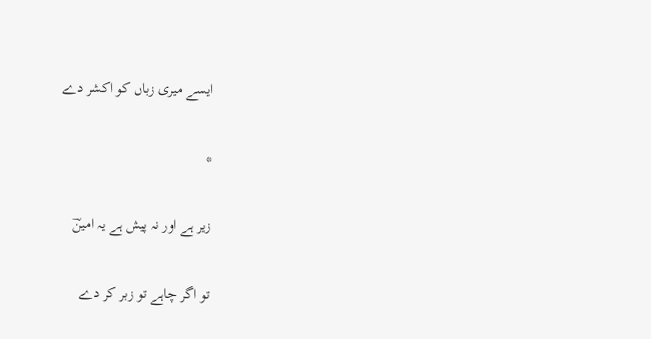ایسے میری زباں کو اکشر دے

*

زیر ہے اور نہ پیش ہے یہ امینؔ

تو اگر چاہے تو زبر کر دے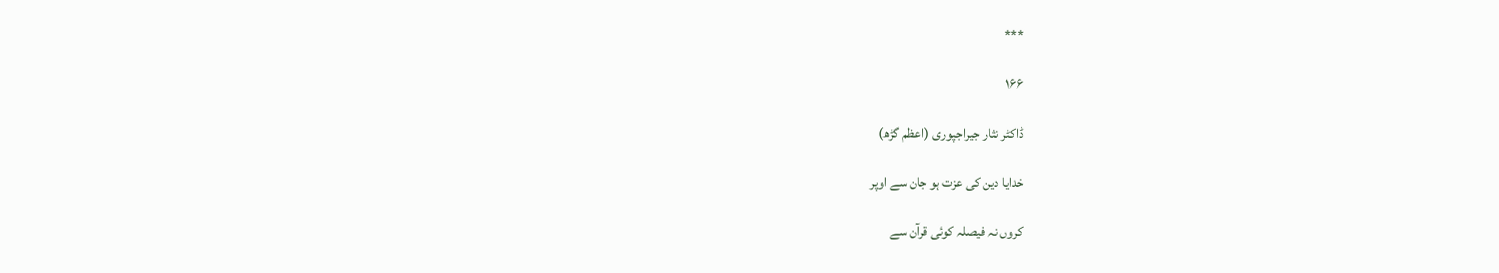***

۱۶۶

ڈاکٹر نثار جیراجپوری (اعظم گڑھ)

خدایا دین کی عزت ہو جان سے اوپر

کروں نہ فیصلہ کوئی قرآن سے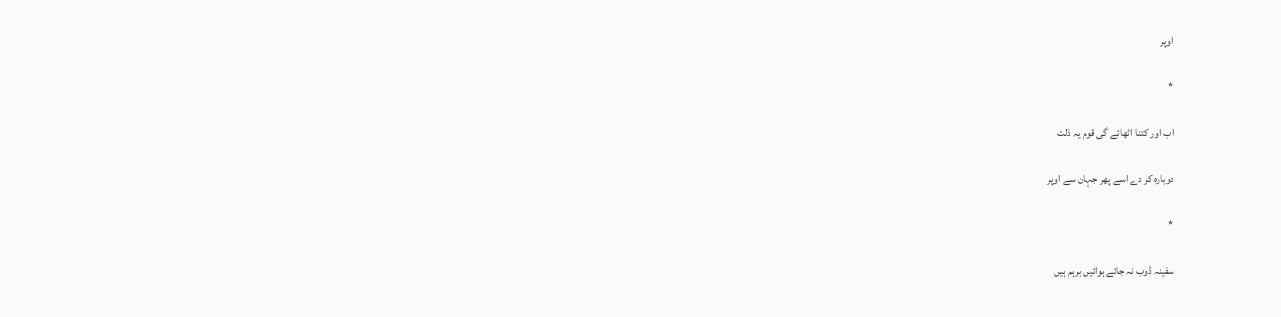اوپر

*

اب اور کتنا اٹھائے گی قوم یہ ذلت

دوبارہ کر دے اسے پھر جہان سے اوپر

*

سفینہ ڈوب نہ جائے ہوائیں برہم ہیں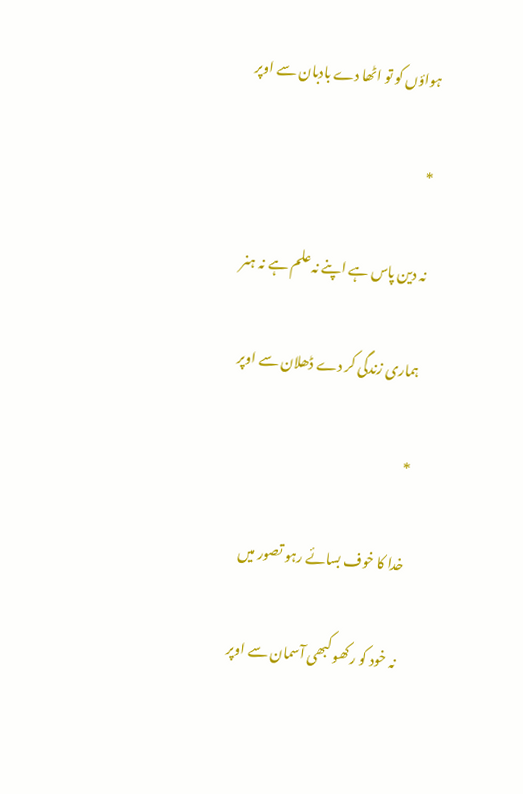ہواؤں کو تو اٹھا دے بادبان سے اوپر

*

نہ دین پاس ہے اپنے نہ علم ہے نہ ہنر

ہماری زندگی کر دے ڈھلان سے اوپر

*

خدا کا خوف بسائے رہو تصور میں

نہ خود کو رکھو کبھی آسمان سے اوپر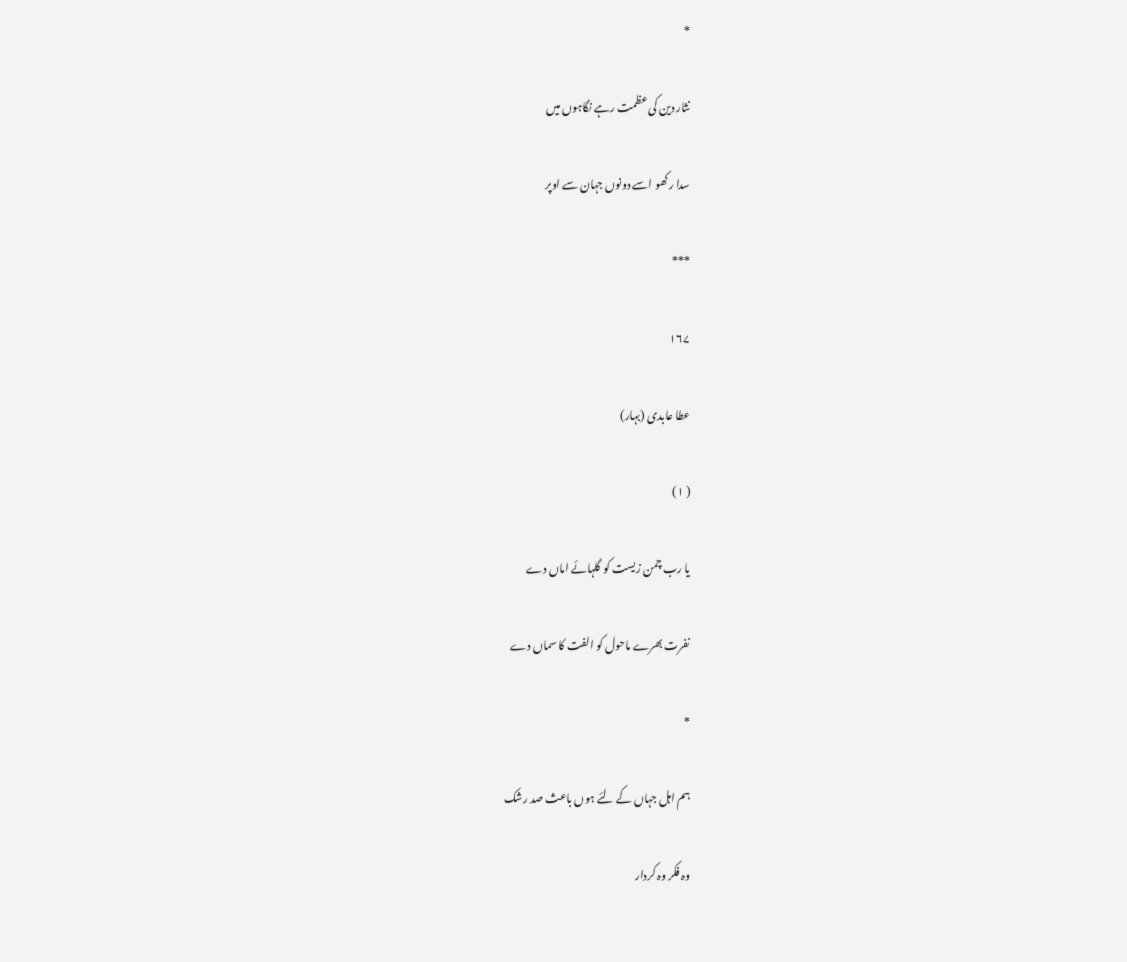*

نثار دین کی عظمت رہے نگاہوں میں

سدا رکھو اسے دونوں جہان سے اوپر

***

۱۶۷

عطا عابدی (بہار)

( ۱)

یا رب چمن زیست کو گلہائے اماں دے

نفرت بھرے ماحول کو الفت کا سماں دے

*

ہم اہل جہاں کے لئے ہوں باعث صد رشک

وہ فکر وہ کردار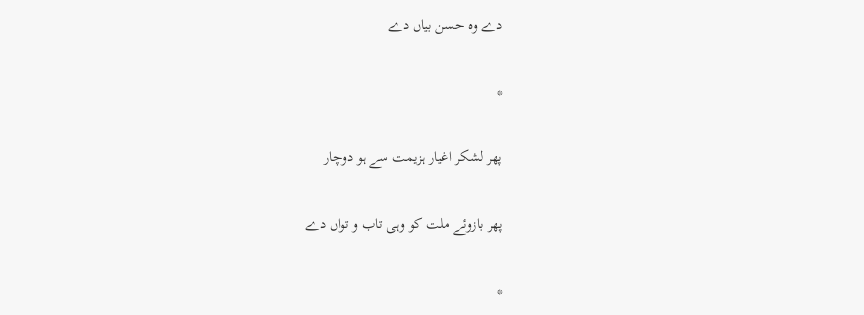دے وہ حسن بیاں دے

*

پھر لشکر اغیار ہزیمت سے ہو دوچار

پھر بازوئے ملت کو وہی تاب و تواں دے

*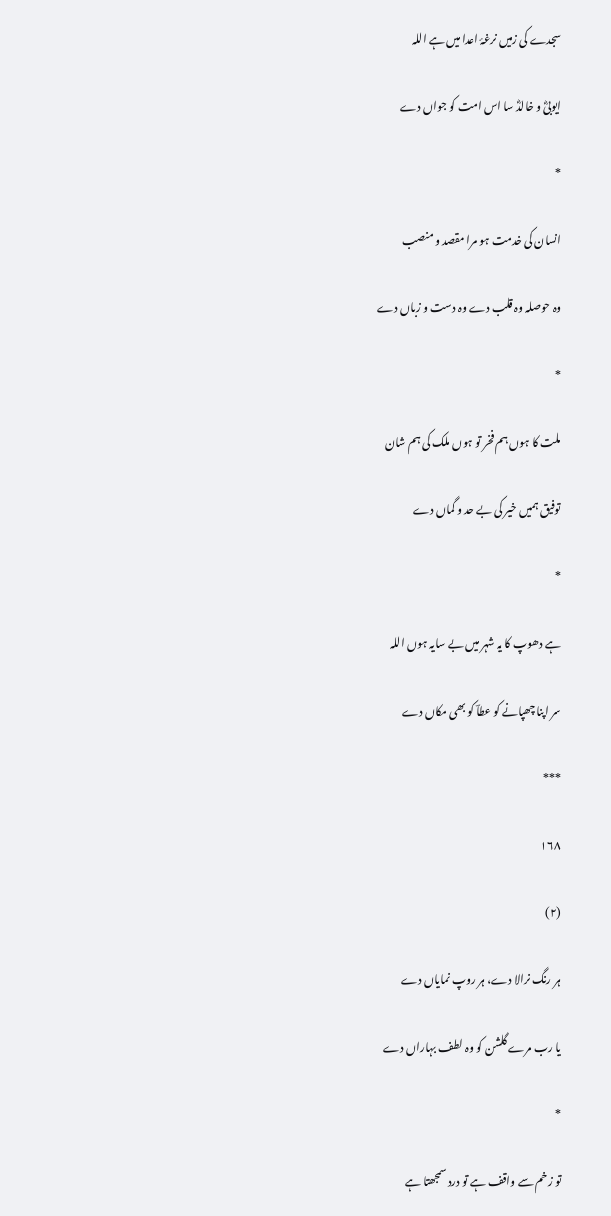سجدے کی زمیں نرغۂ اعدا میں ہے اللہ

ایوبیؓ و خالدؓ سا اس امت کو جواں دے

*

انسان کی خدمت ہو مرا مقصد و منصب

وہ حوصلہ وہ قلب دے وہ دست و زباں دے

*

ملت کا ہوں ہم فخر تو ہوں ملک کی ہم شان

توفیق ہمیں خیر کی بے حد و گماں دے

*

ہے دھوپ کا یہ شہر میں بے سایہ ہوں اللہ

سر اپنا چھپانے کو عطاؔ کو بھی مکاں دے

***

۱۶۸

(۲)

ہر رنگ نرالا دے، ہر روپ نمایاں دے

یا رب مرے گلشن کو وہ لطف بہاراں دے

*

تو زخم سے واقف ہے تو درد سمجھتا ہے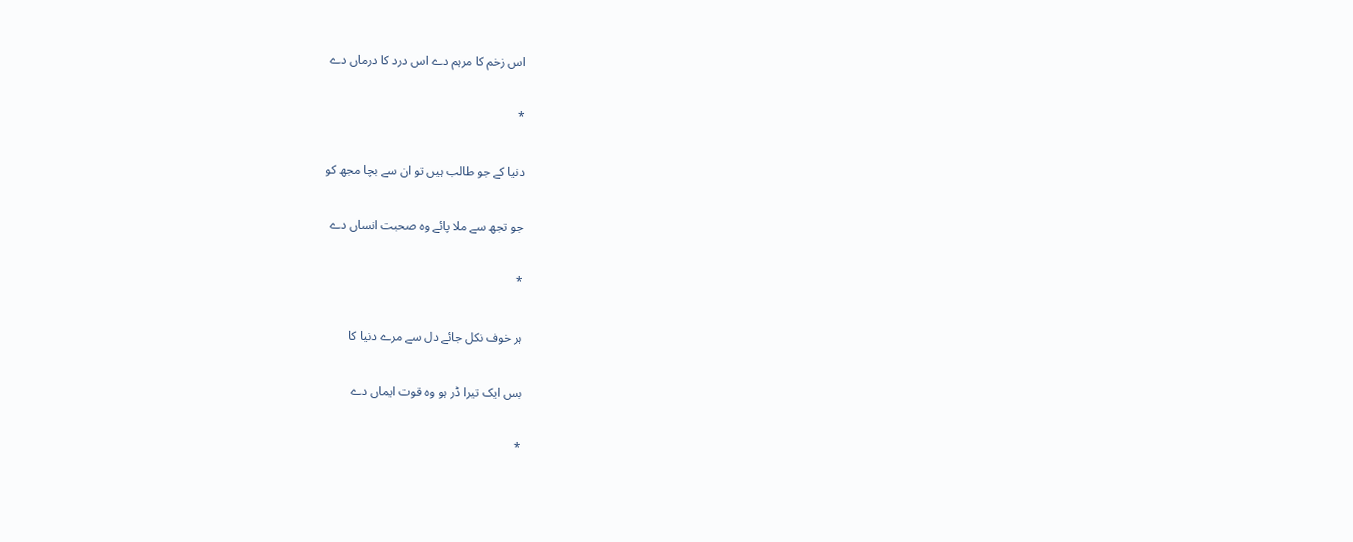اس زخم کا مرہم دے اس درد کا درماں دے

*

دنیا کے جو طالب ہیں تو ان سے بچا مجھ کو

جو تجھ سے ملا پائے وہ صحبت انساں دے

*

ہر خوف نکل جائے دل سے مرے دنیا کا

بس ایک تیرا ڈر ہو وہ قوت ایماں دے

*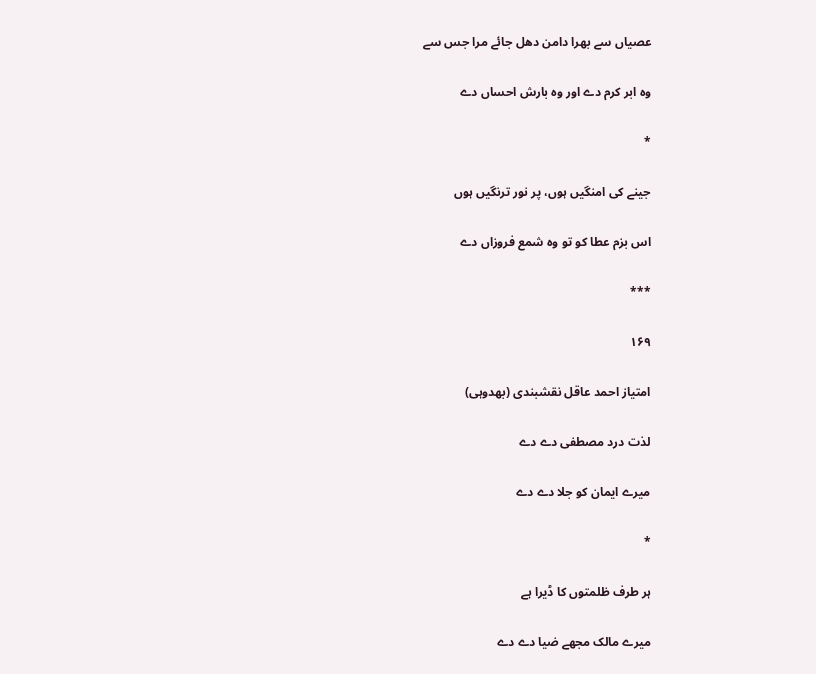عصیاں سے بھرا دامن دھل جائے مرا جس سے

وہ ابر کرم دے اور وہ بارش احساں دے

*

جینے کی امنگیں ہوں، پر نور ترنگیں ہوں

اس بزم عطا کو تو وہ شمع فروزاں دے

***

۱۶۹

امتیاز احمد عاقل نقشبندی (بھدوہی)

لذت درد مصطفی دے دے

میرے ایمان کو جلا دے دے

*

ہر طرف ظلمتوں کا ڈیرا ہے

میرے مالک مجھے ضیا دے دے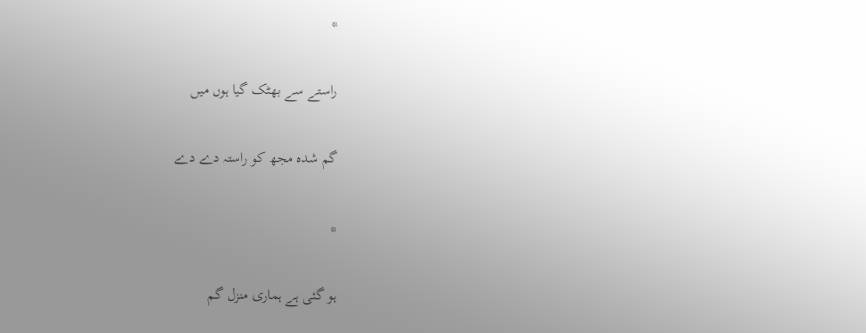*

راستے سے بھٹک گیا ہوں میں

گم شدہ مجھ کو راستہ دے دے

*

ہو گئی ہے ہماری منزل گم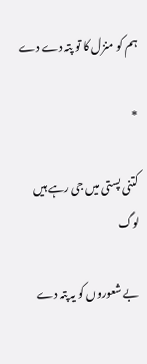ہم کو منزل کا تو پتہ دے دے

*

کتنی پستی میں جی رہے ہیں لوگ

بے شعوروں کو یہ پتہ دے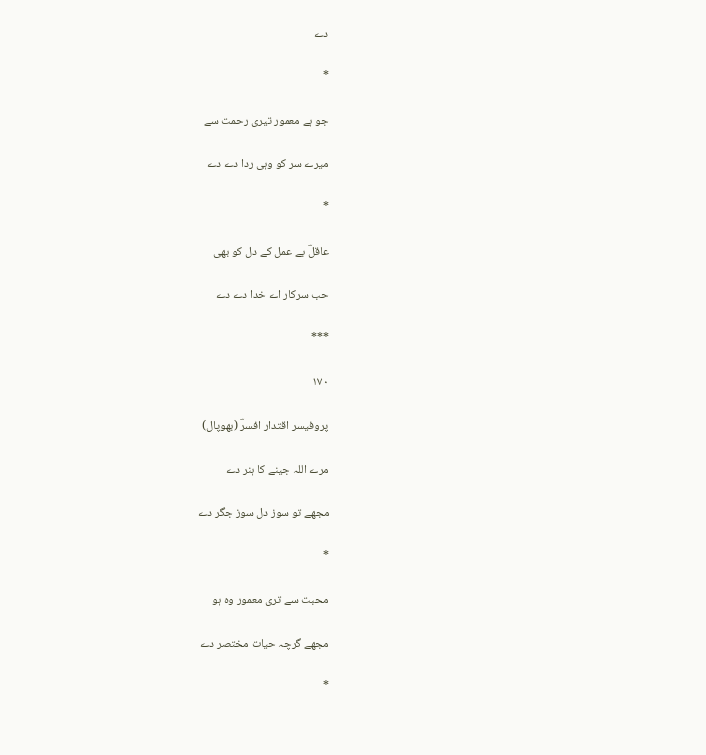دے

*

جو ہے معمور تیری رحمت سے

میرے سر کو وہی ردا دے دے

*

عاقلؔ بے عمل کے دل کو بھی

حب سرکار اے خدا دے دے

***

۱۷۰

پروفیسر اقتدار افسرؔ (بھوپال)

مرے اللہ جینے کا ہنر دے

مجھے تو سوز دل سوز جگر دے

*

محبت سے تری معمور وہ ہو

مجھے گرچہ حیات مختصر دے

*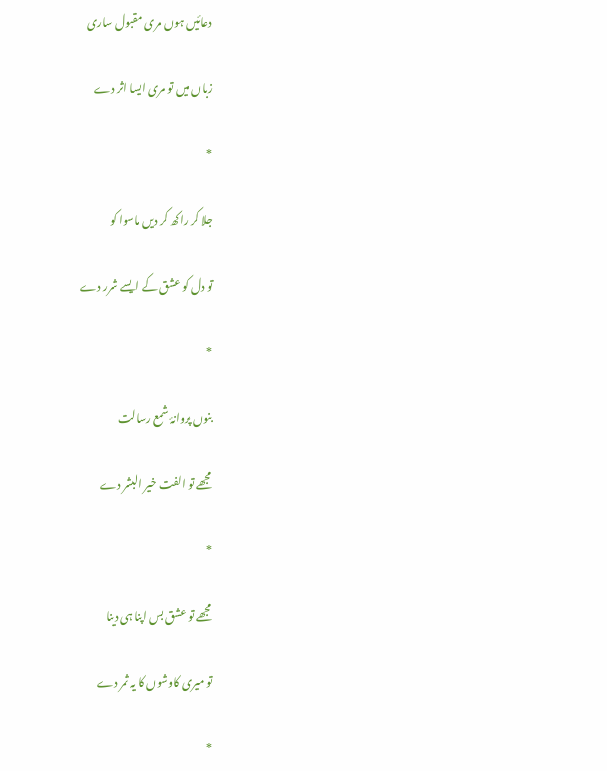دعائیں ہوں مری مقبول ساری

زباں میں تو مری ایسا اثر دے

*

جلا کر راکھ کر دیں ماسوا کو

تو دل کو عشق کے ایسے شرر دے

*

بنوں پروانۂ شمع رسالت

مجھے تو الفت خیر البشر دے

*

مجھے تو عشق بس اپنا ہی دینا

تو میری کاوشوں کا یہ ثمر دے

*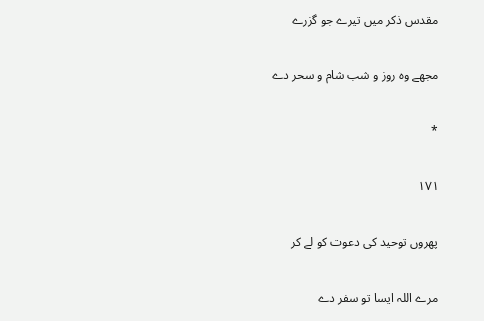مقدس ذکر میں تیرے جو گزرے

مجھے وہ روز و شب شام و سحر دے

*

۱۷۱

پھروں توحید کی دعوت کو لے کر

مرے اللہ ایسا تو سفر دے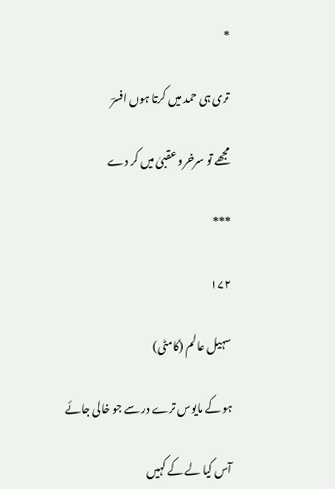*

تری ہی حمد میں کرتا ہوں افسرؔ

مجھے تو سرخرو عقبیٰ میں کر دے

***

۱۷۲

سہیل عالم (کامٹی)

ہو کے مایوس ترے در سے جو خالی جائے

آس کیا لے کے کہیں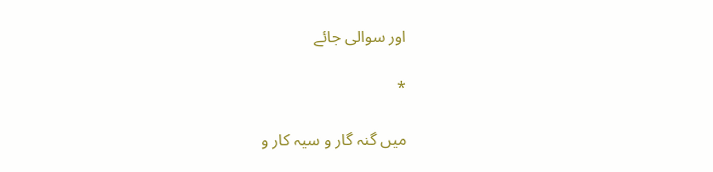اور سوالی جائے

*

میں گنہ گار و سیہ کار و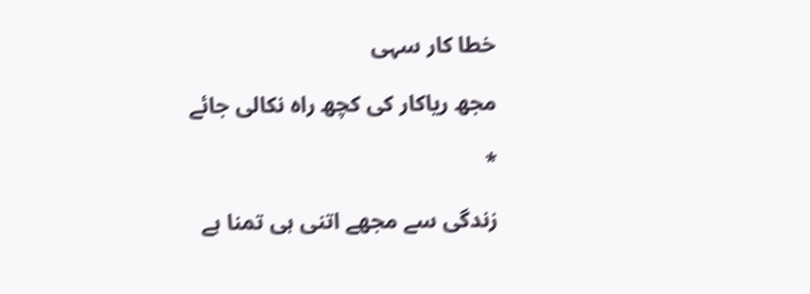خطا کار سہی

مجھ ریاکار کی کچھ راہ نکالی جائے

*

زندگی سے مجھے اتنی ہی تمنا ہے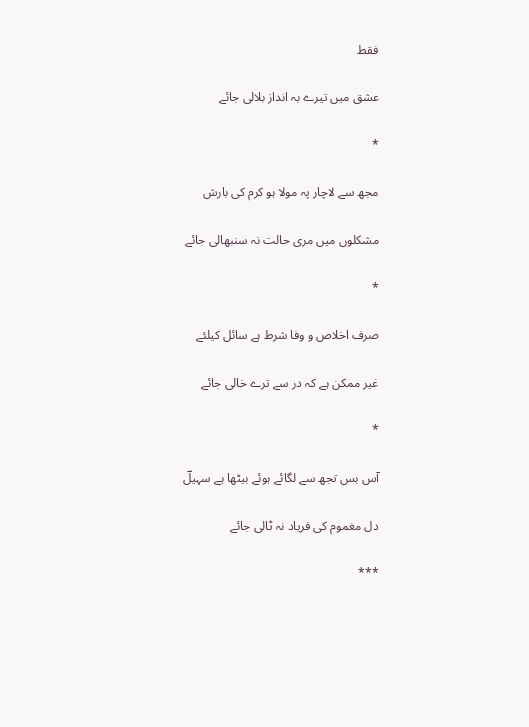فقط

عشق میں تیرے بہ انداز بلالی جائے

*

مجھ سے لاچار پہ مولا ہو کرم کی بارش

مشکلوں میں مری حالت نہ سنبھالی جائے

*

صرف اخلاص و وفا شرط ہے سائل کیلئے

غیر ممکن ہے کہ در سے ترے خالی جائے

*

آس بس تجھ سے لگائے ہوئے بیٹھا ہے سہیلؔ

دل مغموم کی فریاد نہ ٹالی جائے

***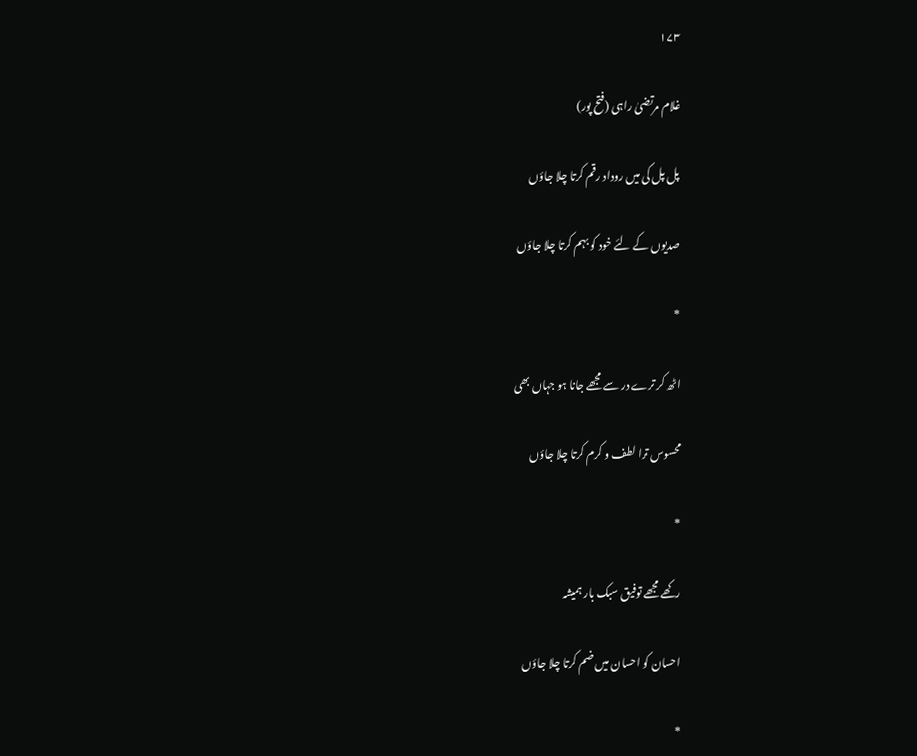۱۷۳

غلام مرتضیٰ راہی (فتح پور)

پل پل کی میں روداد رقم کرتا چلا جاؤں

صدیوں کے لئے خود کو بہم کرتا چلا جاؤں

*

اٹھ کر ترے در سے مجھے جانا ہو جہاں بھی

محسوس ترا لطف و کرم کرتا چلا جاؤں

*

رکھے مجھے توفیق سبک بار ہمیشہ

احسان کو احسان میں ضم کرتا چلا جاؤں

*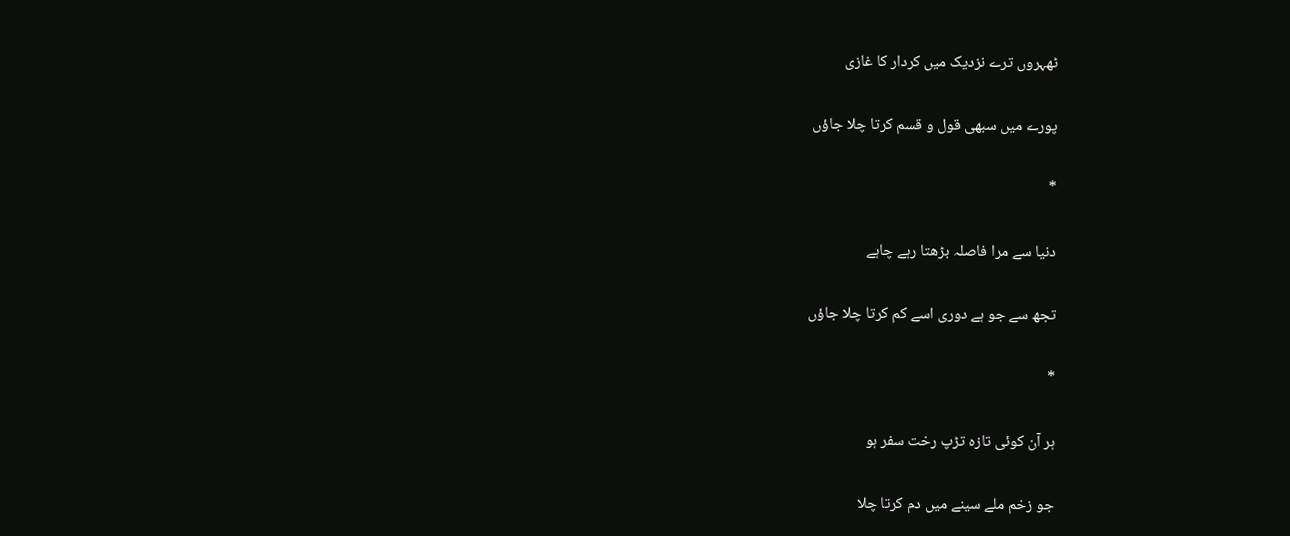ٹھہروں ترے نزدیک میں کردار کا غازی

پورے میں سبھی قول و قسم کرتا چلا جاؤں

*

دنیا سے مرا فاصلہ بڑھتا رہے چاہے

تجھ سے جو ہے دوری اسے کم کرتا چلا جاؤں

*

ہر آن کوئی تازہ تڑپ رخت سفر ہو

جو زخم ملے سینے میں دم کرتا چلا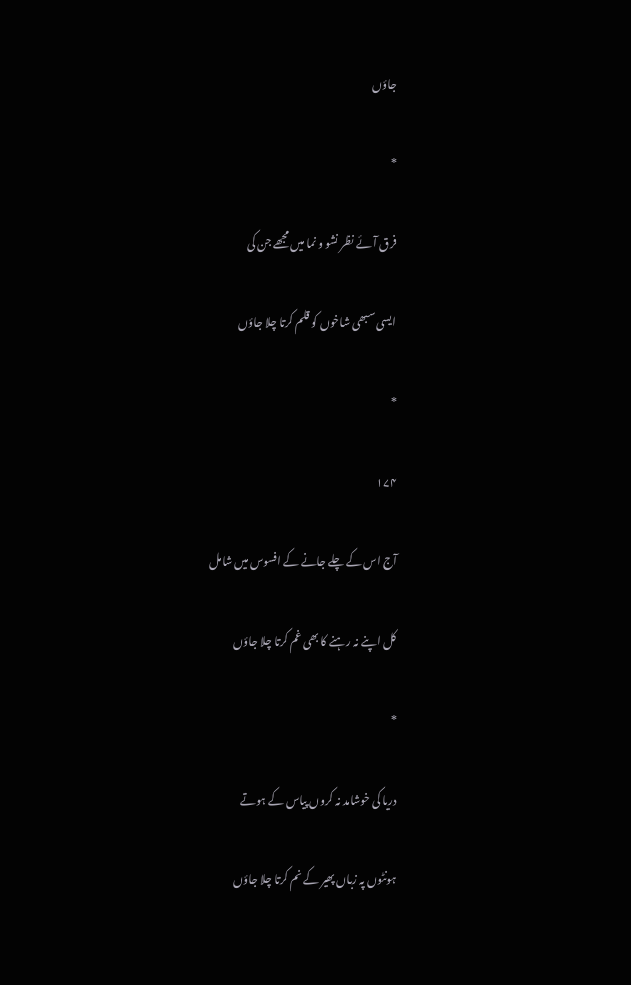جاؤں

*

فرق آئے نظر نشو و نما میں مجھے جن کی

ایسی سبھی شاخوں کو قلم کرتا چلا جاؤں

*

۱۷۴

آج اس کے چلے جانے کے افسوس میں شامل

کل اپنے نہ رہنے کا بھی غم کرتا چلا جاؤں

*

دریا کی خوشامد نہ کروں پیاس کے ہوتے

ہونٹوں پہ زباں پھیر کے نم کرتا چلا جاؤں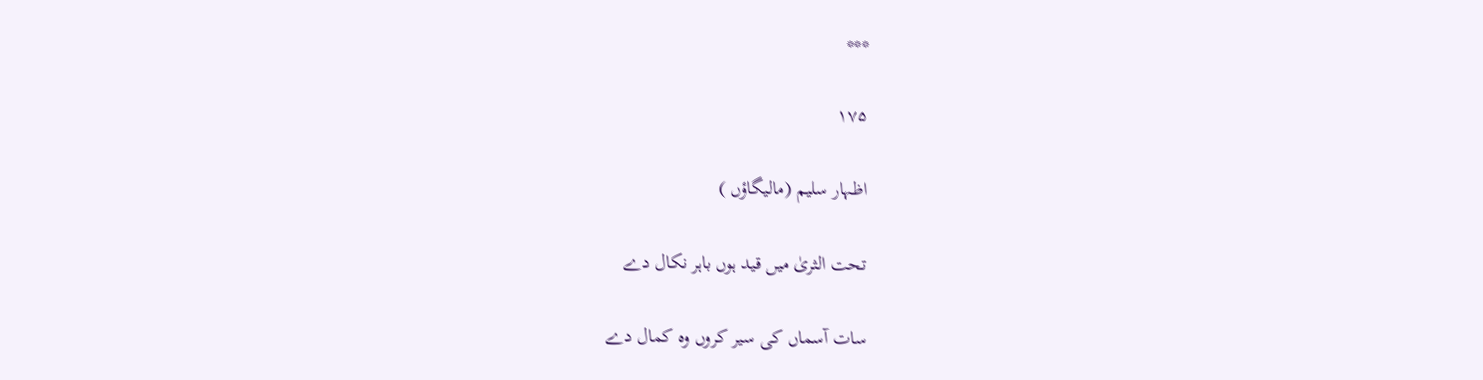***

۱۷۵

اظہار سلیم (مالیگاؤں )

تحت الثریٰ میں قید ہوں باہر نکال دے

سات آسماں کی سیر کروں وہ کمال دے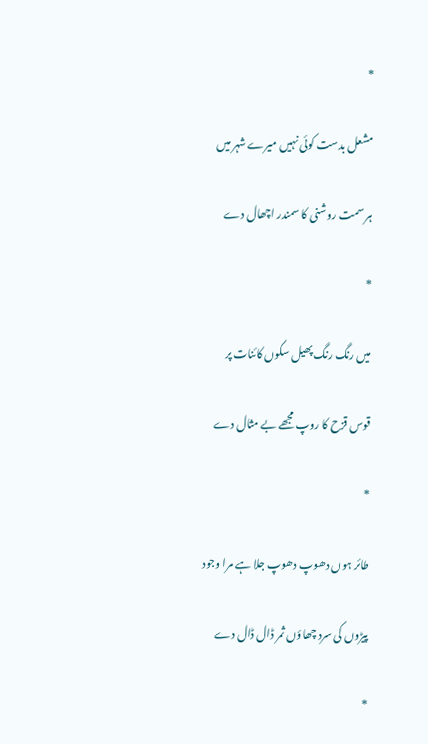*

مشعل بدست کوئی نہیں میرے شہر میں

ہر سمت روشنی کا سمندر اچھال دے

*

میں رنگ رنگ پھیل سکوں کائنات پر

قوس قزح کا روپ مجھے بے مثال دے

*

طائر ہوں دھوپ دھوپ جلا ہے مرا وجود

پیڑوں کی سرد چھاؤں ثمر ڈال ڈال دے

*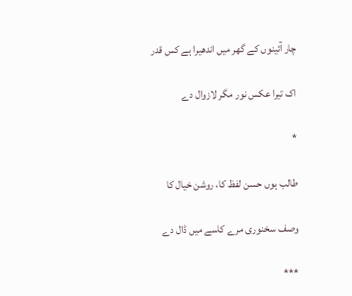چار آئینوں کے گھر میں اندھیرا ہے کس قدر

اک تیرا عکس نور مگر لازوال دے

*

طالب ہوں حسن لفظ کا، روشن خیال کا

وصف سخنوری مرے کاسے میں ڈال دے

***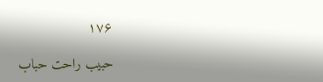۱۷۶

حبیب راحت حباب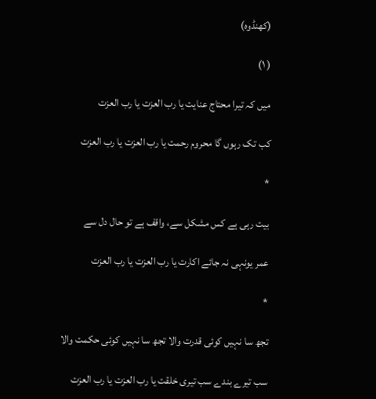(کھنڈوہ)

( ۱)

میں کہ تیرا محتاج عنایت یا رب العزت یا رب العزت

کب تک رہوں گا محروم رحمت یا رب العزت یا رب العزت

*

بیت رہی ہے کس مشکل سے، واقف ہے تو حال دل سے

عمر یونہی نہ جائے اکارت یا رب العزت یا رب العزت

*

تجھ سا نہیں کوئی قدرت والا تجھ سا نہیں کوئی حکمت والا

سب تیرے بندے سب تیری خلقت یا رب العزت یا رب العزت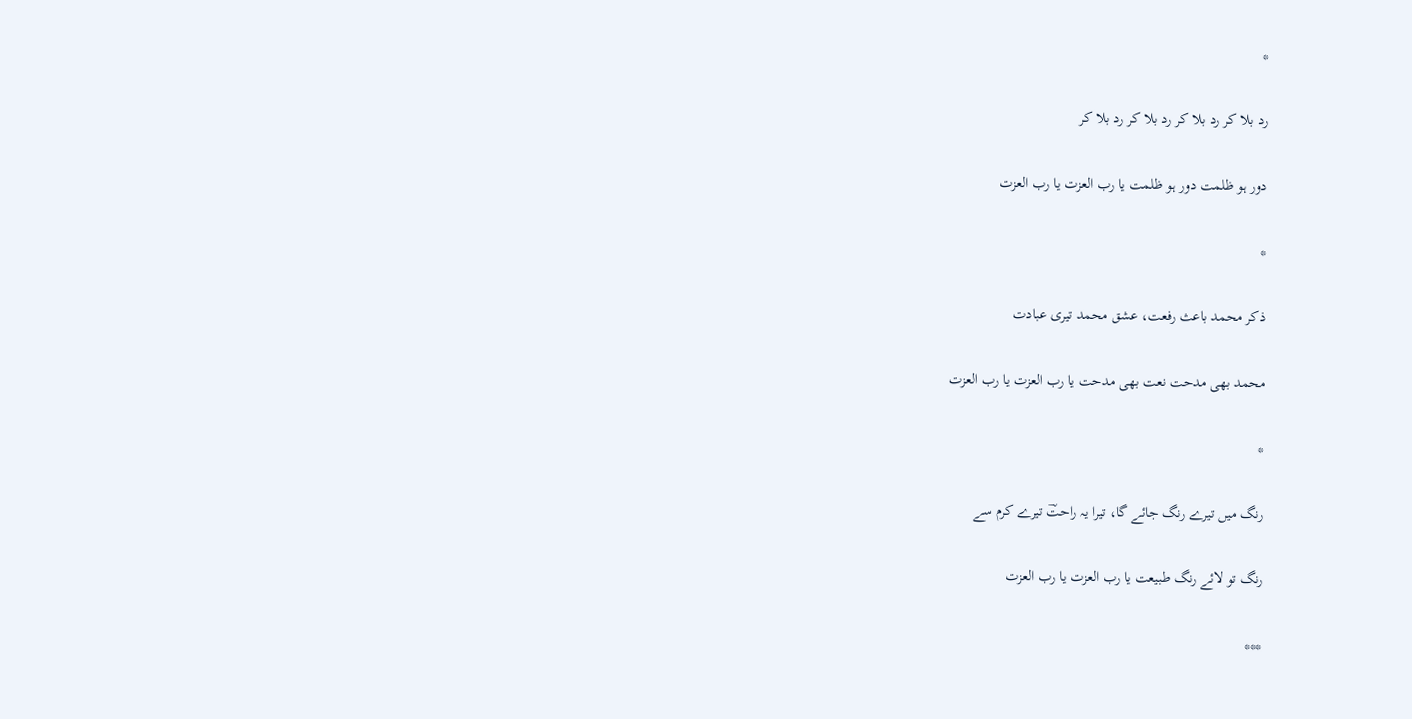*

رد بلا کر رد بلا کر رد بلا کر رد بلا کر

دور ہو ظلمت دور ہو ظلمت یا رب العزت یا رب العزت

*

ذکر محمد باعث رفعت، عشق محمد تیری عبادت

محمد بھی مدحت نعت بھی مدحت یا رب العزت یا رب العزت

*

رنگ میں تیرے رنگ جائے گا، تیرا یہ راحتؔ تیرے کرم سے

رنگ تو لائے رنگ طبیعت یا رب العزت یا رب العزت

***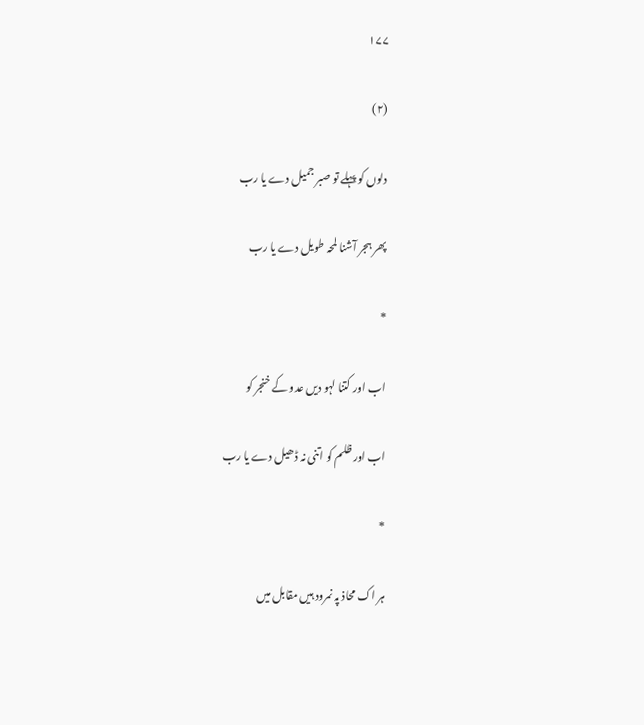۱۷۷

(۲)

دلوں کو پہلے تو صبر جمیل دے یا رب

پھر ہجر آشنا لمحہ طویل دے یا رب

*

اب اور کتنا لہو دیں عدو کے خنجر کو

اب اور ظلم کو اتنی نہ ڈھیل دے یا رب

*

ہر اک محاذ پہ نمرود ہیں مقابل میں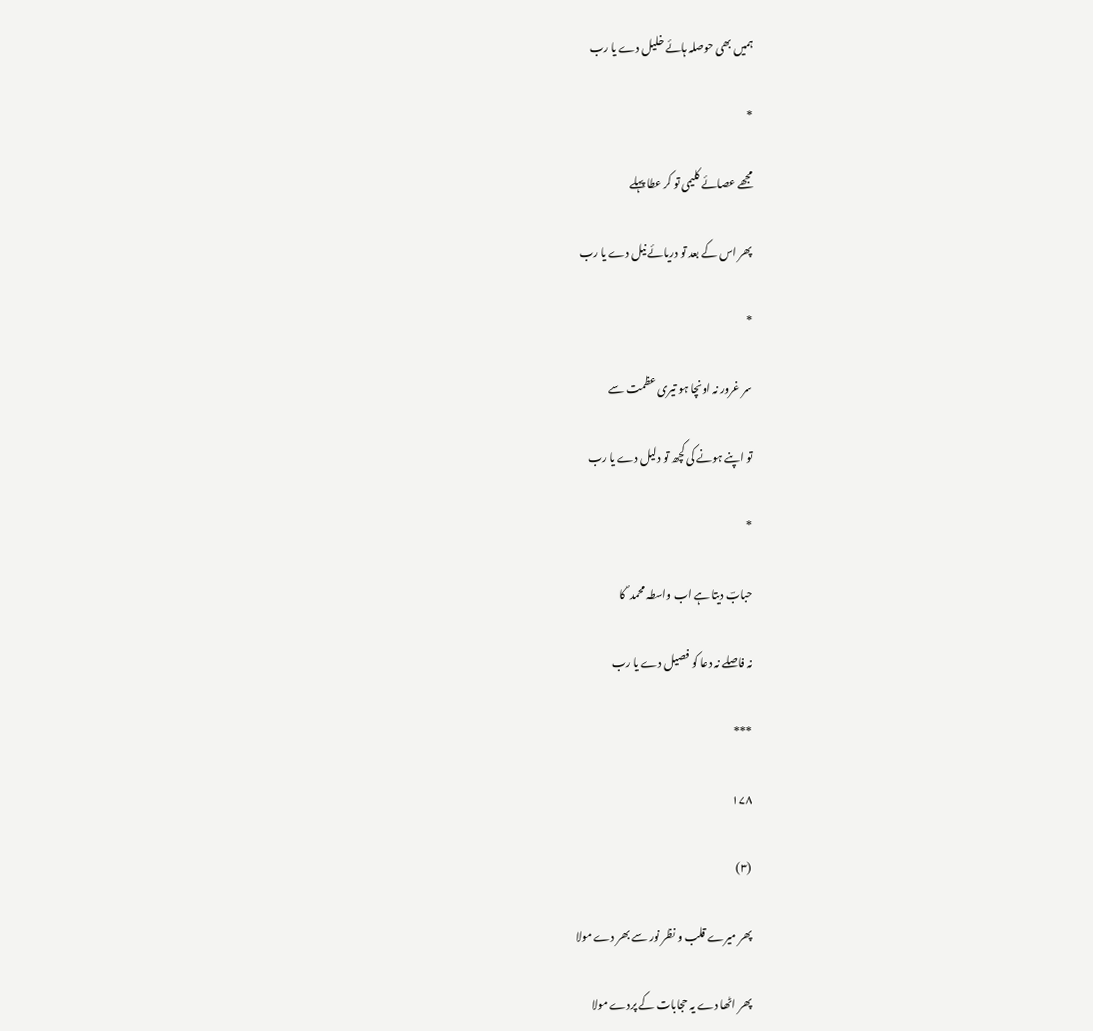ہمیں بھی حوصلہ ہائے خلیل دے یا رب

*

مجھے عصائے کلیمی تو کر عطا پہلے

پھر اس کے بعد تو دریائے نیل دے یا رب

*

سر غرور نہ اونچا ہو تیری عظمت سے

تو اپنے ہونے کی کچھ تو دلیل دے یا رب

*

حبابؔ دیتا ہے اب واسطہ محمد ؐ کا

نہ فاصلے نہ دعا کو فصیل دے یا رب

***

۱۷۸

(۳)

پھر میرے قلب و نظر نور سے بھر دے مولا

پھر اٹھا دے یہ حجابات کے پردے مولا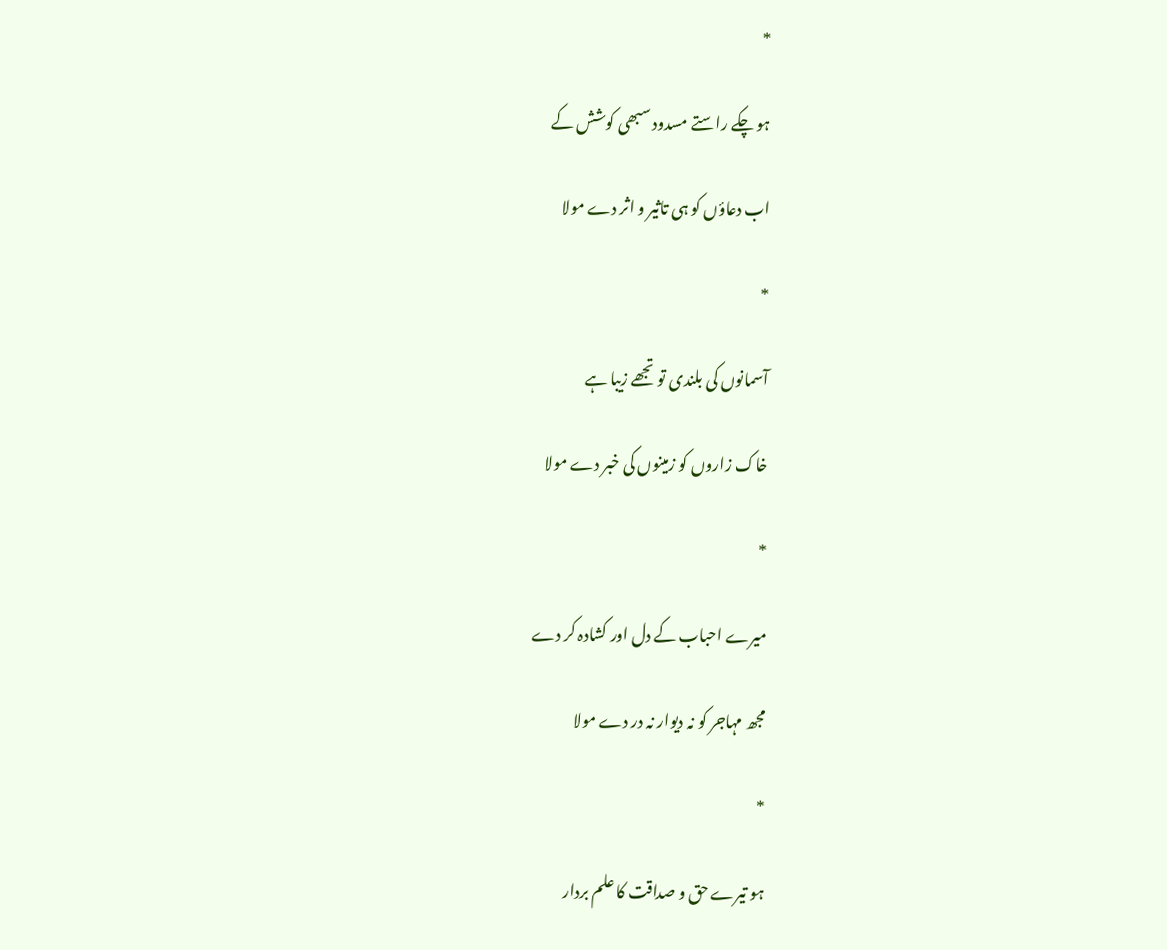*

ہو چکے راستے مسدود سبھی کوشش کے

اب دعاؤں کو ہی تاثیر و اثر دے مولا

*

آسمانوں کی بلندی تو تجھے زیبا ہے

خاک زاروں کو زمینوں کی خبر دے مولا

*

میرے احباب کے دل اور کشادہ کر دے

مجھ مہاجر کو نہ دیوار نہ در دے مولا

*

ہو تیرے حق و صداقت کا علم بردار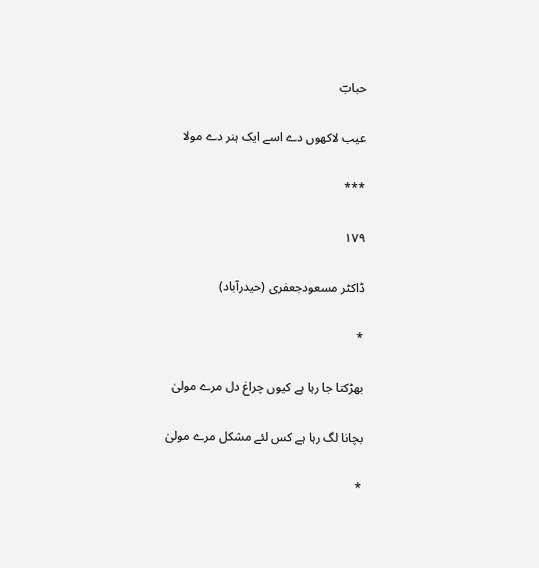حبابؔ

عیب لاکھوں دے اسے ایک ہنر دے مولا

***

۱۷۹

ڈاکٹر مسعودجعفری (حیدرآباد)

*

بھڑکتا جا رہا ہے کیوں چراغ دل مرے مولیٰ

بچانا لگ رہا ہے کس لئے مشکل مرے مولیٰ

*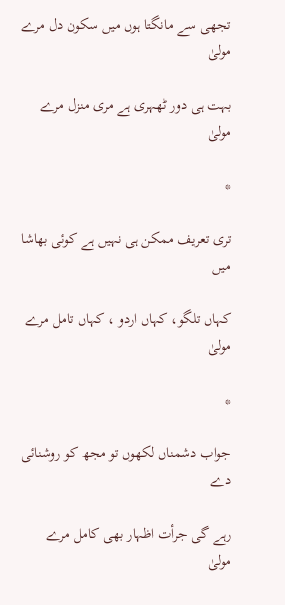تجھی سے مانگتا ہوں میں سکون دل مرے مولیٰ

بہت ہی دور ٹھہری ہے مری منزل مرے مولیٰ

*

تری تعریف ممکن ہی نہیں ہے کوئی بھاشا میں

کہاں تلگو، کہاں اردو ، کہاں تامل مرے مولیٰ

*

جواب دشمناں لکھوں تو مجھ کو روشنائی دے

رہے گی جرأت اظہار بھی کامل مرے مولیٰ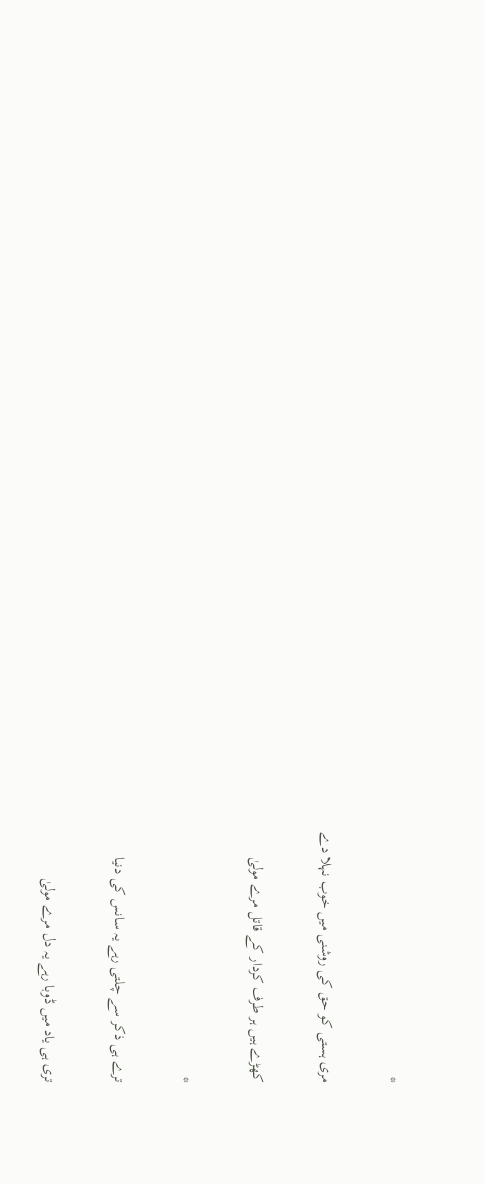*

مری ہستی کو حق کی روشنی میں خوب نہلا دے

کھڑے ہیں ہر طرف کردار کے قاتل مرے مولیٰ

*

ترے ہی ذکر سے چلتی رہے یہ سانس کی دنیا

تری ہی یاد میں ڈوبا رہے یہ دل مرے مولیٰ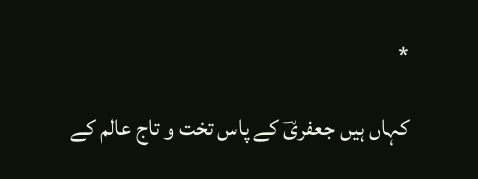*

کہاں ہیں جعفریؔ کے پاس تخت و تاج عالم کے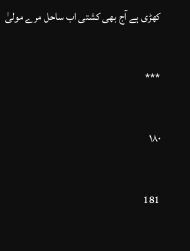کھڑی ہے آج بھی کشتی اب ساحل مرے مولیٰ

***

۱۸۰

181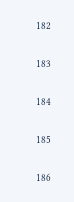182

183

184

185

186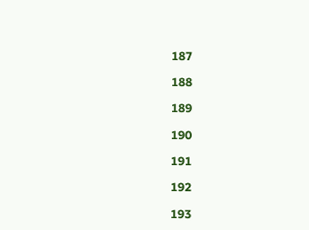187

188

189

190

191

192

193